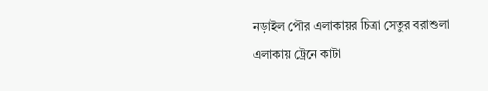নড়াইল পৌর এলাকায়র চিত্রা সেতুর বরাশুলা এলাকায় ট্রেনে কাটা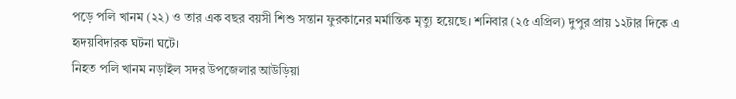পড়ে পলি খানম (২২) ও তার এক বছর বয়সী শিশু সন্তান ফুরকানের মর্মান্তিক মৃত্যু হয়েছে। শনিবার (২৫ এপ্রিল) দুপুর প্রায় ১২টার দিকে এ হৃদয়বিদারক ঘটনা ঘটে।
নিহত পলি খানম নড়াইল সদর উপজেলার আউড়িয়া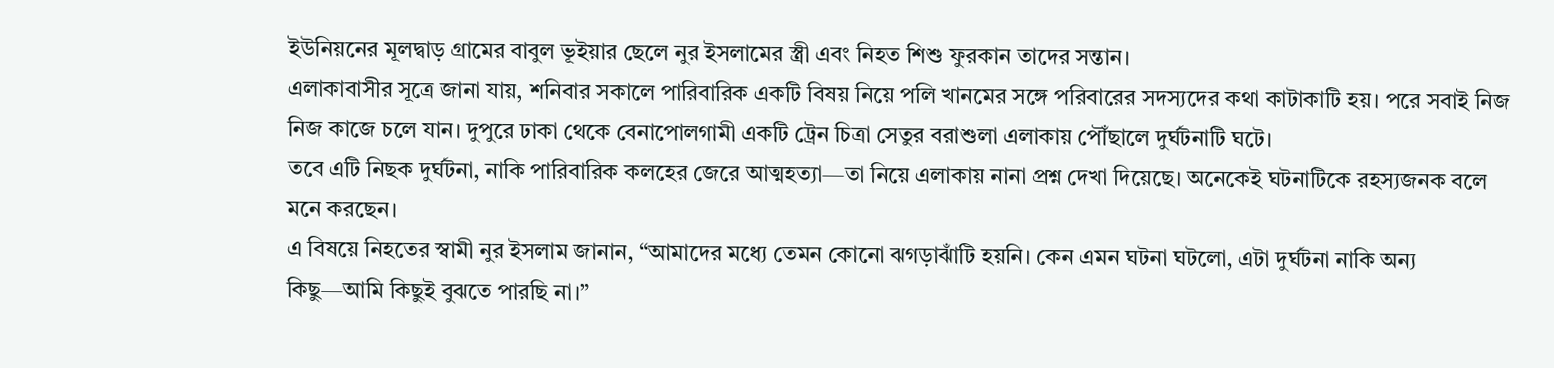ইউনিয়নের মূলদ্বাড় গ্রামের বাবুল ভূইয়ার ছেলে নুর ইসলামের স্ত্রী এবং নিহত শিশু ফুরকান তাদের সন্তান।
এলাকাবাসীর সূত্রে জানা যায়, শনিবার সকালে পারিবারিক একটি বিষয় নিয়ে পলি খানমের সঙ্গে পরিবারের সদস্যদের কথা কাটাকাটি হয়। পরে সবাই নিজ নিজ কাজে চলে যান। দুপুরে ঢাকা থেকে বেনাপোলগামী একটি ট্রেন চিত্রা সেতুর বরাশুলা এলাকায় পৌঁছালে দুর্ঘটনাটি ঘটে।
তবে এটি নিছক দুর্ঘটনা, নাকি পারিবারিক কলহের জেরে আত্মহত্যা—তা নিয়ে এলাকায় নানা প্রশ্ন দেখা দিয়েছে। অনেকেই ঘটনাটিকে রহস্যজনক বলে মনে করছেন।
এ বিষয়ে নিহতের স্বামী নুর ইসলাম জানান, “আমাদের মধ্যে তেমন কোনো ঝগড়াঝাঁটি হয়নি। কেন এমন ঘটনা ঘটলো, এটা দুর্ঘটনা নাকি অন্য কিছু—আমি কিছুই বুঝতে পারছি না।”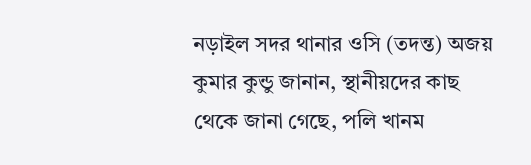নড়াইল সদর থানার ওসি (তদন্ত) অজয় কুমার কুন্ডু জানান, স্থানীয়দের কাছ থেকে জানা গেছে, পলি খানম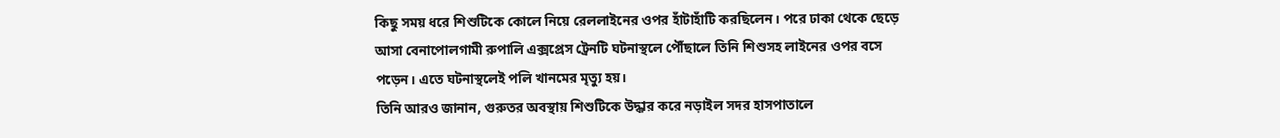কিছু সময় ধরে শিশুটিকে কোলে নিয়ে রেললাইনের ওপর হাঁটাহাঁটি করছিলেন। পরে ঢাকা থেকে ছেড়ে আসা বেনাপোলগামী রুপালি এক্সপ্রেস ট্রেনটি ঘটনাস্থলে পৌঁছালে তিনি শিশুসহ লাইনের ওপর বসে পড়েন। এতে ঘটনাস্থলেই পলি খানমের মৃত্যু হয়।
তিনি আরও জানান, গুরুতর অবস্থায় শিশুটিকে উদ্ধার করে নড়াইল সদর হাসপাতালে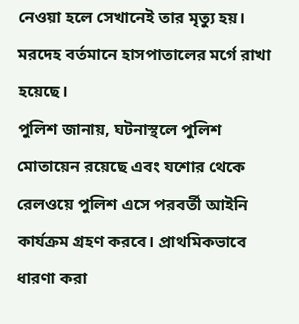নেওয়া হলে সেখানেই তার মৃত্যু হয়। মরদেহ বর্তমানে হাসপাতালের মর্গে রাখা হয়েছে।
পুলিশ জানায়, ঘটনাস্থলে পুলিশ মোতায়েন রয়েছে এবং যশোর থেকে রেলওয়ে পুলিশ এসে পরবর্তী আইনি কার্যক্রম গ্রহণ করবে। প্রাথমিকভাবে ধারণা করা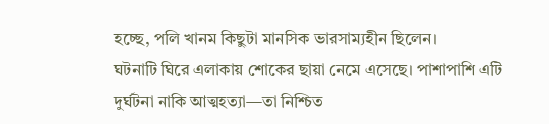হচ্ছে, পলি খানম কিছুটা মানসিক ভারসাম্যহীন ছিলেন।
ঘটনাটি ঘিরে এলাকায় শোকের ছায়া নেমে এসেছে। পাশাপাশি এটি দুর্ঘটনা নাকি আত্মহত্যা—তা নিশ্চিত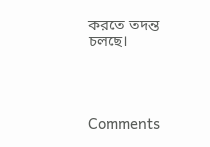করতে তদন্ত চলছে।




Comments